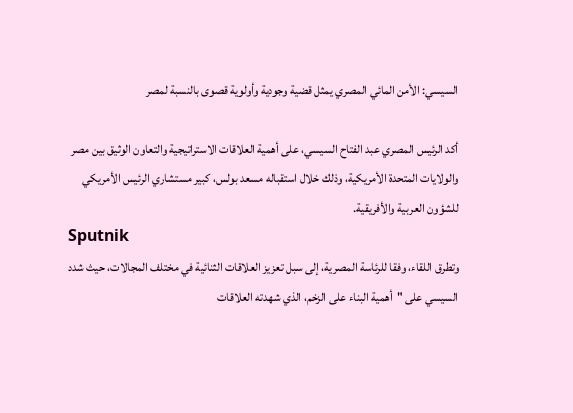السيسي: الأمن المائي المصري يمثل قضية وجودية وأولوية قصوى بالنسبة لمصر

أكد الرئيس المصري عبد الفتاح السيسي، على أهمية العلاقات الاستراتيجية والتعاون الوثيق بين مصر والولايات المتحدة الأمريكية، وذلك خلال استقباله مسعد بولس، كبير مستشاري الرئيس الأمريكي للشؤون العربية والأفريقية.
Sputnik
وتطرق اللقاء، وفقا للرئاسة المصرية، إلى سبل تعزيز العلاقات الثنائية في مختلف المجالات، حيث شدد السيسي على "أهمية البناء على الزخم، الذي شهدته العلاقات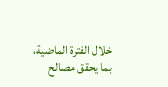خلال الفترة الماضية، بما يحقق مصالح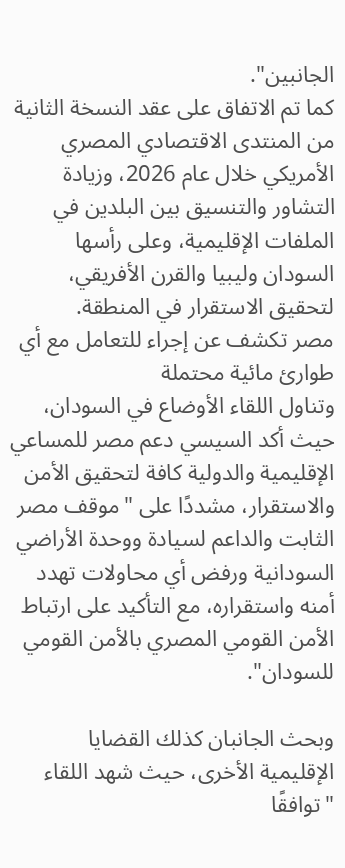الجانبين".
كما تم الاتفاق على عقد النسخة الثانية من المنتدى الاقتصادي المصري الأمريكي خلال عام 2026، وزيادة التشاور والتنسيق بين البلدين في الملفات الإقليمية، وعلى رأسها السودان وليبيا والقرن الأفريقي، لتحقيق الاستقرار في المنطقة.
مصر تكشف عن إجراء للتعامل مع أي طوارئ مائية محتملة
وتناول اللقاء الأوضاع في السودان، حيث أكد السيسي دعم مصر للمساعي الإقليمية والدولية كافة لتحقيق الأمن والاستقرار، مشددًا على "موقف مصر الثابت والداعم لسيادة ووحدة الأراضي السودانية ورفض أي محاولات تهدد أمنه واستقراره، مع التأكيد على ارتباط الأمن القومي المصري بالأمن القومي للسودان".

وبحث الجانبان كذلك القضايا الإقليمية الأخرى، حيث شهد اللقاء "توافقًا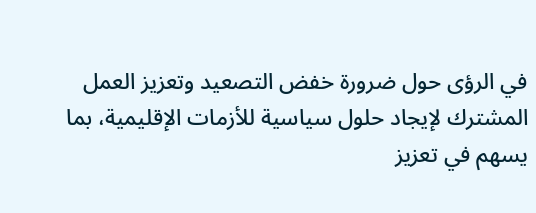في الرؤى حول ضرورة خفض التصعيد وتعزيز العمل المشترك لإيجاد حلول سياسية للأزمات الإقليمية، بما يسهم في تعزيز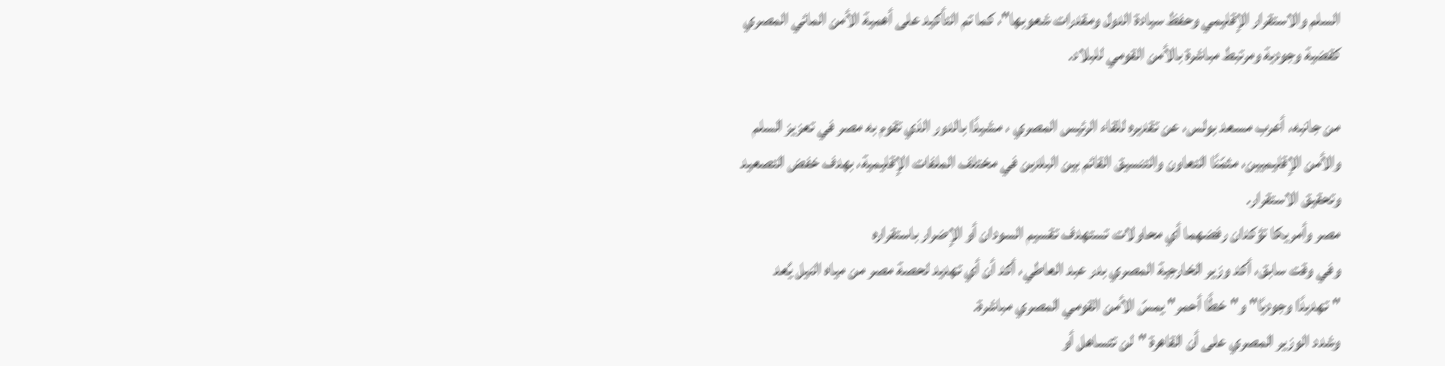السلم والاستقرار الإقليمي وحفظ سيادة الدول ومقدرات شعوبها"، كما تم التأكيد على أهمية الأمن المائي المصري كقضية وجودية ومرتبط مباشرة بالأمن القومي للبلاد.

من جانبه، أعرب مسعد بولس، عن تقديره للقاء الرئيس المصري ، مشيدًا بالدور الذي تقوم به مصر في تعزيز السلم والأمن الإقليميين، مثمّنًا التعاون والتنسيق القائم بين البلدين في مختلف الملفات الإقليمية، بهدف خفض التصعيد وتحقيق الاستقرار.
مصر وأمريكا تؤكدان رفضهما أي محاولات تستهدف تقسيم السودان أو الإضرار باستقراره
وفي وقت سابق، أكد وزير الخارجية المصري بدر عبد العاطي، أكد أن أي تهديد لحصة مصر من مياه النيل يُعد "تهديدًا وجوديًا" و"خطًا أحمر" يمسّ الأمن القومي المصري مباشرة.
وشدد الوزير المصري على أن القاهرة "لن تتساهل أو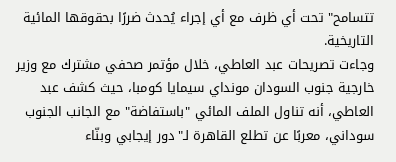تتسامح" تحت أي ظرف مع أي إجراء يُحدث ضررًا بحقوقها المائية التاريخية.
وجاءت تصريحات عبد العاطي، خلال مؤتمر صحفي مشترك مع وزير خارجية جنوب السودان مونداي سيمايا كومبا، حيث كشف عبد العاطي، أنه تناول الملف المائي "باستفاضة" مع الجانب الجنوب سوداني، معربًا عن تطلع القاهرة لـ"دور إيجابي وبنّاء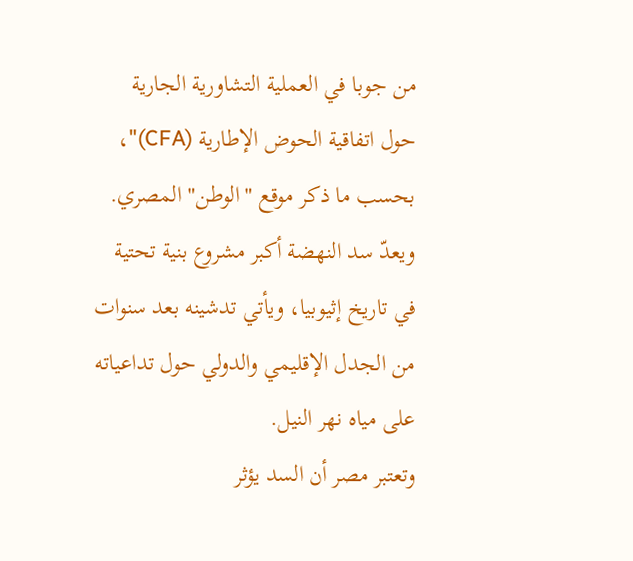من جوبا في العملية التشاورية الجارية حول اتفاقية الحوض الإطارية (CFA)"، بحسب ما ذكر موقع "الوطن" المصري.
ويعدّ سد النهضة أكبر مشروع بنية تحتية في تاريخ إثيوبيا، ويأتي تدشينه بعد سنوات من الجدل الإقليمي والدولي حول تداعياته على مياه نهر النيل.
وتعتبر مصر أن السد يؤثر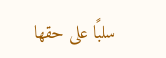سلبًا على حقها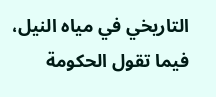التاريخي في مياه النيل، فيما تقول الحكومة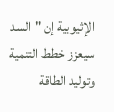الإثيوبية إن "السد سيعزز خطط التنمية وتوليد الطاقة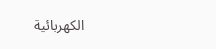الكهربائية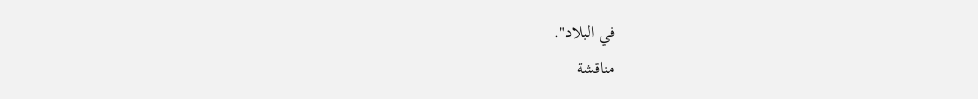في البلاد".
مناقشة